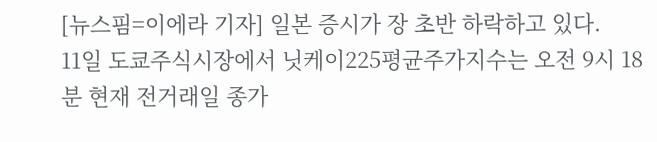[뉴스핌=이에라 기자] 일본 증시가 장 초반 하락하고 있다.
11일 도쿄주식시장에서 닛케이225평균주가지수는 오전 9시 18분 현재 전거래일 종가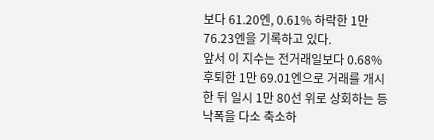보다 61.20엔, 0.61% 하락한 1만 76.23엔을 기록하고 있다.
앞서 이 지수는 전거래일보다 0.68% 후퇴한 1만 69.01엔으로 거래를 개시한 뒤 일시 1만 80선 위로 상회하는 등 낙폭을 다소 축소하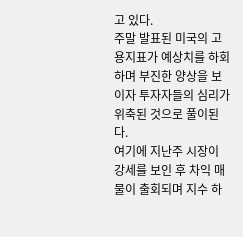고 있다.
주말 발표된 미국의 고용지표가 예상치를 하회하며 부진한 양상을 보이자 투자자들의 심리가 위축된 것으로 풀이된다.
여기에 지난주 시장이 강세를 보인 후 차익 매물이 출회되며 지수 하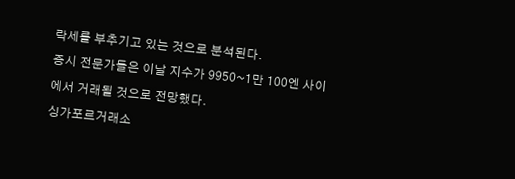락세를 부추기고 있는 것으로 분석된다.
증시 전문가들은 이날 지수가 9950~1만 100엔 사이에서 거래될 것으로 전망했다.
싱가포르거래소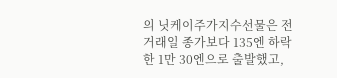의 닛케이주가지수선물은 전거래일 종가보다 135엔 하락한 1만 30엔으로 출발했고,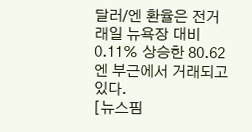달러/엔 환율은 전거래일 뉴욕장 대비 0.11% 상승한 80.62엔 부근에서 거래되고 있다.
[뉴스핌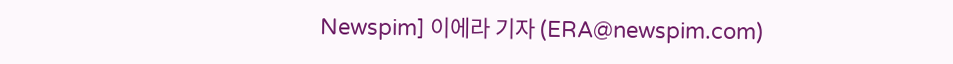Newspim] 이에라 기자 (ERA@newspim.com)